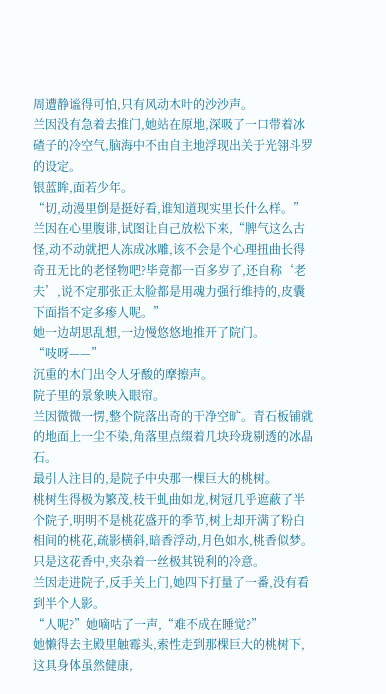周遭静谧得可怕,只有风动木叶的沙沙声。
兰因没有急着去推门,她站在原地,深吸了一口带着冰碴子的冷空气,脑海中不由自主地浮现出关于光翎斗罗的设定。
银蓝眸,面若少年。
“切,动漫里倒是挺好看,谁知道现实里长什么样。”
兰因在心里腹诽,试图让自己放松下来,“脾气这么古怪,动不动就把人冻成冰雕,该不会是个心理扭曲长得奇丑无比的老怪物吧?毕竟都一百多岁了,还自称‘老夫’,说不定那张正太脸都是用魂力强行维持的,皮囊下面指不定多瘆人呢。”
她一边胡思乱想,一边慢悠悠地推开了院门。
“吱呀——”
沉重的木门出令人牙酸的摩擦声。
院子里的景象映入眼帘。
兰因微微一愣,整个院落出奇的干净空旷。青石板铺就的地面上一尘不染,角落里点缀着几块玲珑剔透的冰晶石。
最引人注目的,是院子中央那一棵巨大的桃树。
桃树生得极为繁茂,枝干虬曲如龙,树冠几乎遮蔽了半个院子,明明不是桃花盛开的季节,树上却开满了粉白相间的桃花,疏影横斜,暗香浮动,月色如水,桃香似梦。
只是这花香中,夹杂着一丝极其锐利的冷意。
兰因走进院子,反手关上门,她四下打量了一番,没有看到半个人影。
“人呢?”她嘀咕了一声,“难不成在睡觉?”
她懒得去主殿里触霉头,索性走到那棵巨大的桃树下,这具身体虽然健康,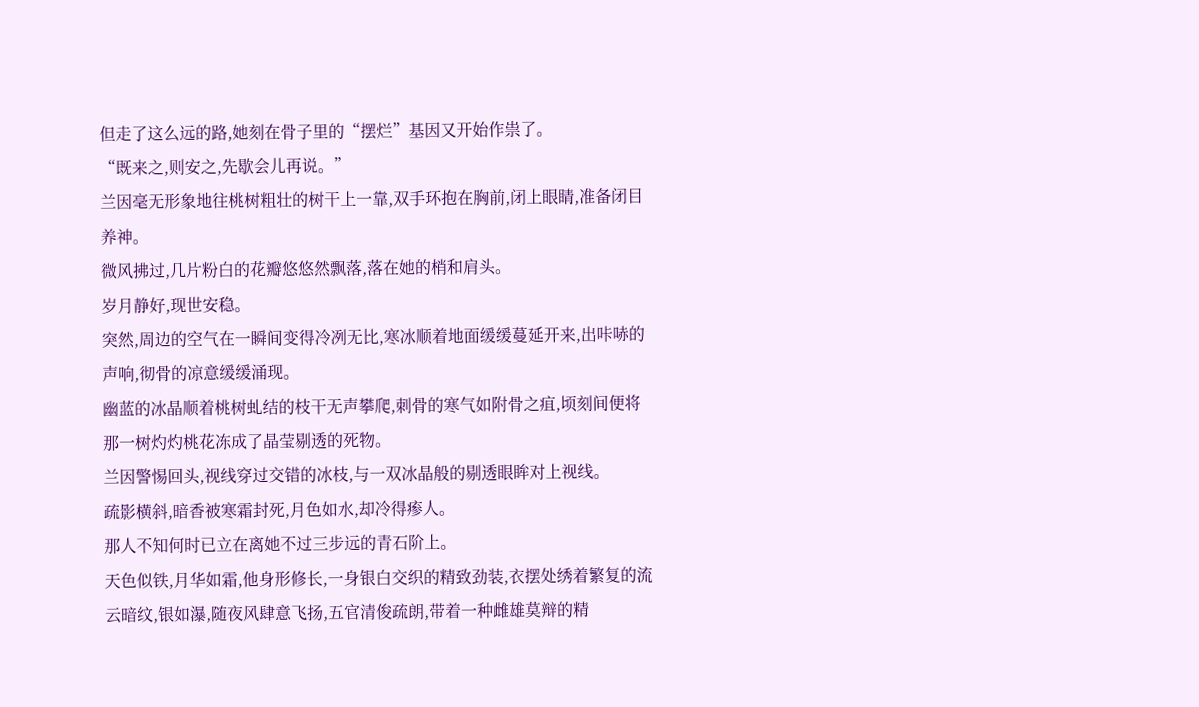但走了这么远的路,她刻在骨子里的“摆烂”基因又开始作祟了。
“既来之,则安之,先歇会儿再说。”
兰因毫无形象地往桃树粗壮的树干上一靠,双手环抱在胸前,闭上眼睛,准备闭目养神。
微风拂过,几片粉白的花瓣悠悠然飘落,落在她的梢和肩头。
岁月静好,现世安稳。
突然,周边的空气在一瞬间变得冷冽无比,寒冰顺着地面缓缓蔓延开来,出咔哧的声响,彻骨的凉意缓缓涌现。
幽蓝的冰晶顺着桃树虬结的枝干无声攀爬,刺骨的寒气如附骨之疽,顷刻间便将那一树灼灼桃花冻成了晶莹剔透的死物。
兰因警惕回头,视线穿过交错的冰枝,与一双冰晶般的剔透眼眸对上视线。
疏影横斜,暗香被寒霜封死,月色如水,却冷得瘆人。
那人不知何时已立在离她不过三步远的青石阶上。
天色似铁,月华如霜,他身形修长,一身银白交织的精致劲装,衣摆处绣着繁复的流云暗纹,银如瀑,随夜风肆意飞扬,五官清俊疏朗,带着一种雌雄莫辩的精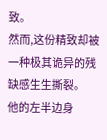致。
然而,这份精致却被一种极其诡异的残缺感生生撕裂。
他的左半边身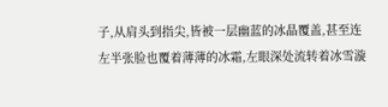子,从肩头到指尖,皆被一层幽蓝的冰晶覆盖,甚至连左半张脸也覆着薄薄的冰霜,左眼深处流转着冰雪漩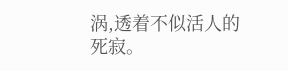涡,透着不似活人的死寂。